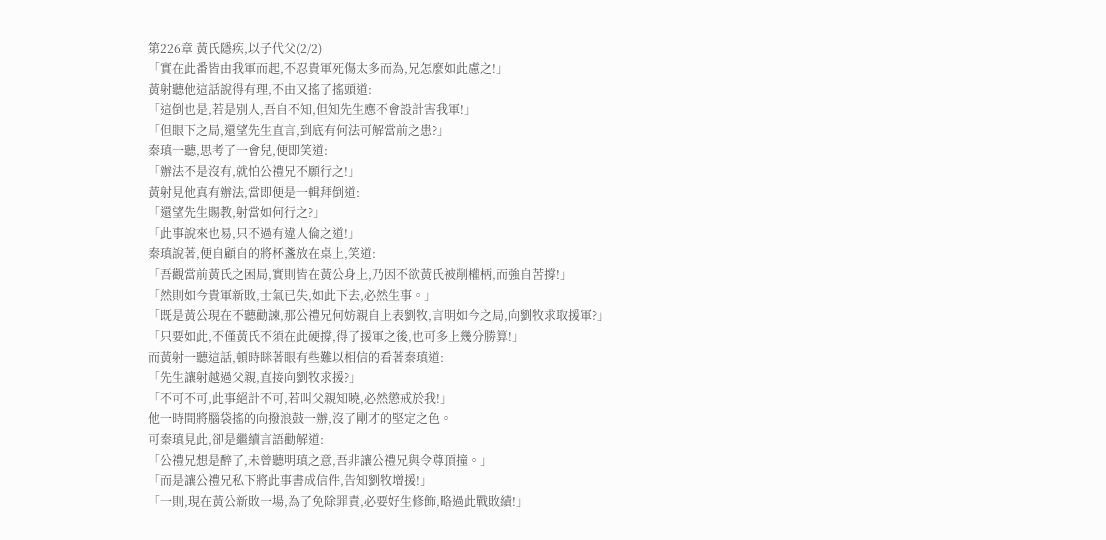第226章 黃氏隱疾,以子代父(2/2)
「實在此番皆由我軍而起,不忍貴軍死傷太多而為,兄怎麼如此慮之!」
黃射聽他這話說得有理,不由又搖了搖頭道:
「這倒也是,若是別人,吾自不知,但知先生應不會設計害我軍!」
「但眼下之局,還望先生直言,到底有何法可解當前之患?」
秦瑱一聽,思考了一會兒,便即笑道:
「辦法不是沒有,就怕公禮兄不願行之!」
黃射見他真有辦法,當即便是一輯拜倒道:
「還望先生賜教,射當如何行之?」
「此事說來也易,只不過有違人倫之道!」
秦瑱說著,便自顧自的將杯盞放在桌上,笑道:
「吾觀當前黃氏之困局,實則皆在黃公身上,乃因不欲黃氏被削權柄,而強自苦撐!」
「然則如今貴軍新敗,士氣已失,如此下去,必然生事。」
「既是黃公現在不聽勸諫,那公禮兄何妨親自上表劉牧,言明如今之局,向劉牧求取援軍?」
「只要如此,不僅黃氏不須在此硬撐,得了援軍之後,也可多上幾分勝算!」
而黃射一聽這話,頓時眯著眼有些難以相信的看著秦瑱道:
「先生讓射越過父親,直接向劉牧求援?」
「不可不可,此事絕計不可,若叫父親知曉,必然懲戒於我!」
他一時間將腦袋搖的向撥浪鼓一辦,沒了剛才的堅定之色。
可秦瑱見此,卻是繼續言語勸解道:
「公禮兄想是醉了,未曾聽明瑱之意,吾非讓公禮兄與令尊頂撞。」
「而是讓公禮兄私下將此事書成信件,告知劉牧增援!」
「一則,現在黃公新敗一場,為了免除罪責,必要好生修飾,略過此戰敗績!」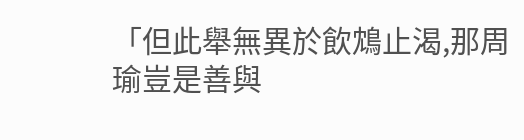「但此舉無異於飲鴆止渴,那周瑜豈是善與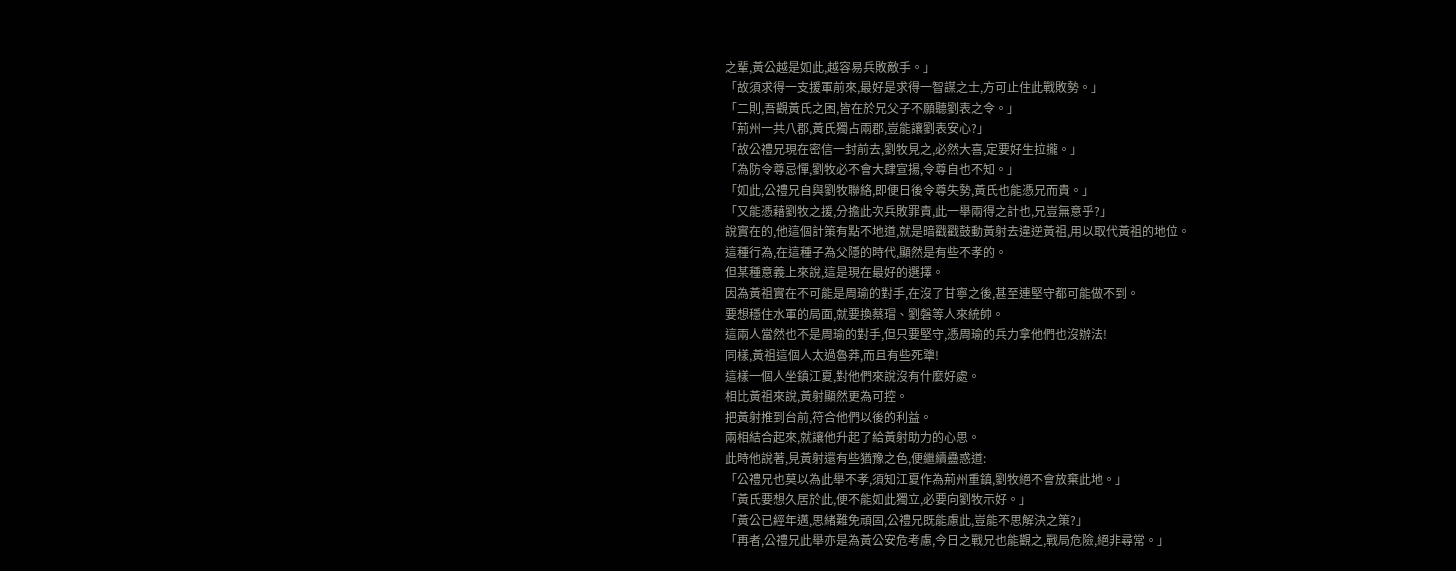之輩,黃公越是如此,越容易兵敗敵手。」
「故須求得一支援軍前來,最好是求得一智謀之士,方可止住此戰敗勢。」
「二則,吾觀黃氏之困,皆在於兄父子不願聽劉表之令。」
「荊州一共八郡,黃氏獨占兩郡,豈能讓劉表安心?」
「故公禮兄現在密信一封前去,劉牧見之,必然大喜,定要好生拉攏。」
「為防令尊忌憚,劉牧必不會大肆宣揚,令尊自也不知。」
「如此,公禮兄自與劉牧聯絡,即便日後令尊失勢,黃氏也能憑兄而貴。」
「又能憑藉劉牧之援,分擔此次兵敗罪責,此一舉兩得之計也,兄豈無意乎?」
說實在的,他這個計策有點不地道,就是暗戳戳鼓動黃射去違逆黃祖,用以取代黃祖的地位。
這種行為,在這種子為父隱的時代,顯然是有些不孝的。
但某種意義上來說,這是現在最好的選擇。
因為黃祖實在不可能是周瑜的對手,在沒了甘寧之後,甚至連堅守都可能做不到。
要想穩住水軍的局面,就要換蔡瑁、劉磐等人來統帥。
這兩人當然也不是周瑜的對手,但只要堅守,憑周瑜的兵力拿他們也沒辦法!
同樣,黃祖這個人太過魯莽,而且有些死犟!
這樣一個人坐鎮江夏,對他們來說沒有什麼好處。
相比黃祖來說,黃射顯然更為可控。
把黃射推到台前,符合他們以後的利益。
兩相結合起來,就讓他升起了給黃射助力的心思。
此時他說著,見黃射還有些猶豫之色,便繼續蠱惑道:
「公禮兄也莫以為此舉不孝,須知江夏作為荊州重鎮,劉牧絕不會放棄此地。」
「黃氏要想久居於此,便不能如此獨立,必要向劉牧示好。」
「黃公已經年邁,思緒難免頑固,公禮兄既能慮此,豈能不思解決之策?」
「再者,公禮兄此舉亦是為黃公安危考慮,今日之戰兄也能觀之,戰局危險,絕非尋常。」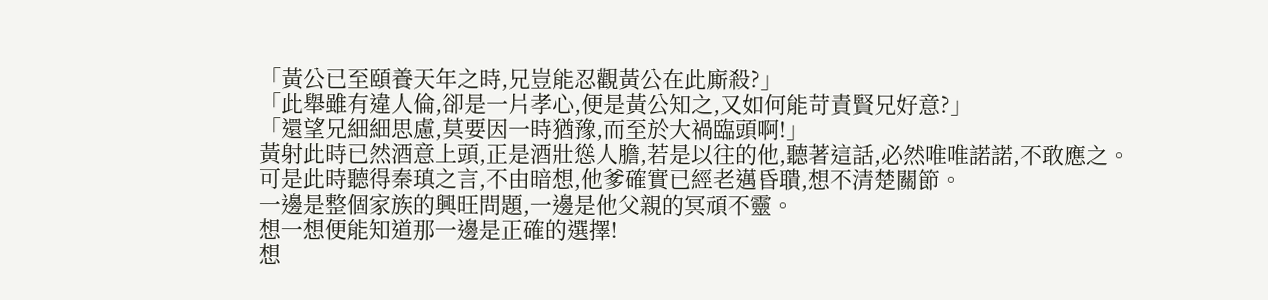「黃公已至頤養天年之時,兄豈能忍觀黃公在此廝殺?」
「此舉雖有違人倫,卻是一片孝心,便是黃公知之,又如何能苛責賢兄好意?」
「還望兄細細思慮,莫要因一時猶豫,而至於大禍臨頭啊!」
黃射此時已然酒意上頭,正是酒壯慫人膽,若是以往的他,聽著這話,必然唯唯諾諾,不敢應之。
可是此時聽得秦瑱之言,不由暗想,他爹確實已經老邁昏聵,想不清楚關節。
一邊是整個家族的興旺問題,一邊是他父親的冥頑不靈。
想一想便能知道那一邊是正確的選擇!
想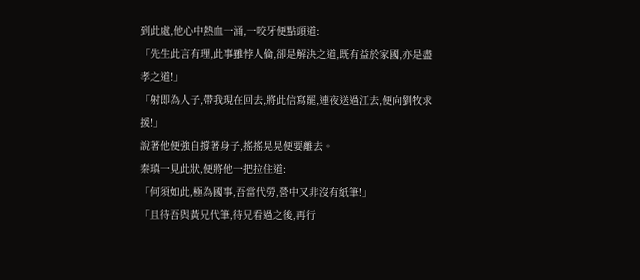到此處,他心中熱血一涌,一咬牙便點頭道:
「先生此言有理,此事雖悖人倫,卻是解決之道,既有益於家國,亦是盡孝之道!」
「射即為人子,帶我現在回去,將此信寫罷,連夜送過江去,便向劉牧求援!」
說著他便強自撐著身子,搖搖晃晃便要離去。
秦瑱一見此狀,便將他一把拉住道:
「何須如此,極為國事,吾當代勞,營中又非沒有紙筆!」
「且待吾與黃兄代筆,待兄看過之後,再行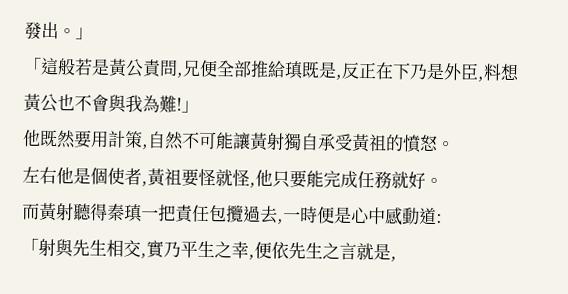發出。」
「這般若是黃公責問,兄便全部推給瑱既是,反正在下乃是外臣,料想黃公也不會與我為難!」
他既然要用計策,自然不可能讓黃射獨自承受黃祖的憤怒。
左右他是個使者,黃祖要怪就怪,他只要能完成任務就好。
而黃射聽得秦瑱一把責任包攬過去,一時便是心中感動道:
「射與先生相交,實乃平生之幸,便依先生之言就是,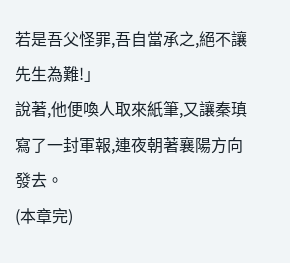若是吾父怪罪,吾自當承之,絕不讓先生為難!」
說著,他便喚人取來紙筆,又讓秦瑱寫了一封軍報,連夜朝著襄陽方向發去。
(本章完)